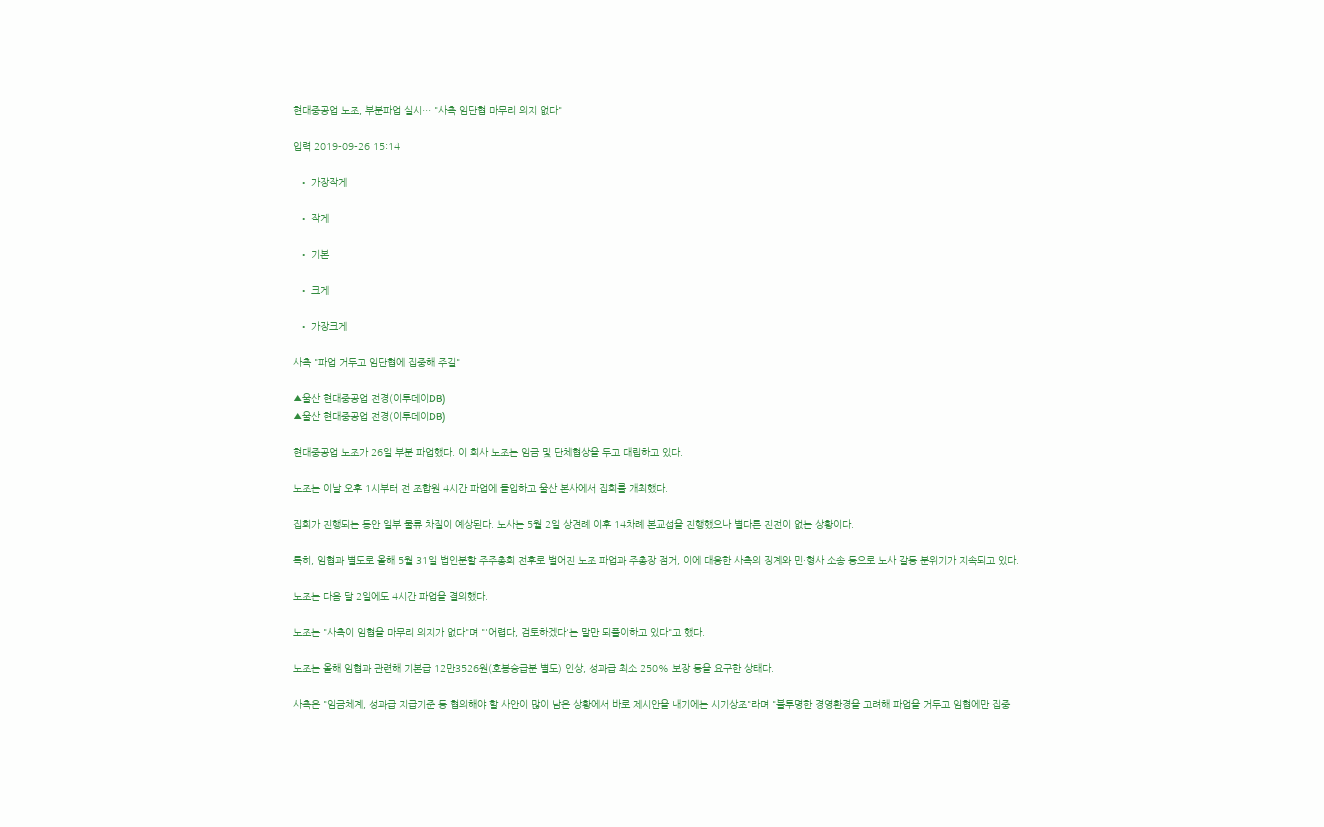현대중공업 노조, 부분파업 실시… "사측 임단협 마무리 의지 없다"

입력 2019-09-26 15:14

  • 가장작게

  • 작게

  • 기본

  • 크게

  • 가장크게

사측 "파업 거두고 임단협에 집중해 주길"

▲울산 현대중공업 전경(이투데이DB)
▲울산 현대중공업 전경(이투데이DB)

현대중공업 노조가 26일 부분 파업했다. 이 회사 노조는 임금 및 단체협상을 두고 대립하고 있다.

노조는 이날 오후 1시부터 전 조합원 4시간 파업에 돌입하고 울산 본사에서 집회를 개최했다.

집회가 진행되는 동안 일부 물류 차질이 예상된다. 노사는 5월 2일 상견례 이후 14차례 본교섭을 진행했으나 별다른 진전이 없는 상황이다.

특히, 임협과 별도로 올해 5월 31일 법인분할 주주총회 전후로 벌어진 노조 파업과 주총장 점거, 이에 대응한 사측의 징계와 민·형사 소송 등으로 노사 갈등 분위기가 지속되고 있다.

노조는 다음 달 2일에도 4시간 파업을 결의했다.

노조는 "사측이 임협을 마무리 의지가 없다"며 "'어렵다, 검토하겠다'는 말만 되풀이하고 있다"고 했다.

노조는 올해 임협과 관련해 기본급 12만3526원(호봉승급분 별도) 인상, 성과급 최소 250% 보장 등을 요구한 상태다.

사측은 "임금체계, 성과급 지급기준 등 협의해야 할 사안이 많이 남은 상황에서 바로 제시안을 내기에는 시기상조"라며 "불투명한 경영환경을 고려해 파업을 거두고 임협에만 집중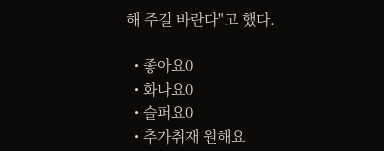해 주길 바란다"고 했다.

  • 좋아요0
  • 화나요0
  • 슬퍼요0
  • 추가취재 원해요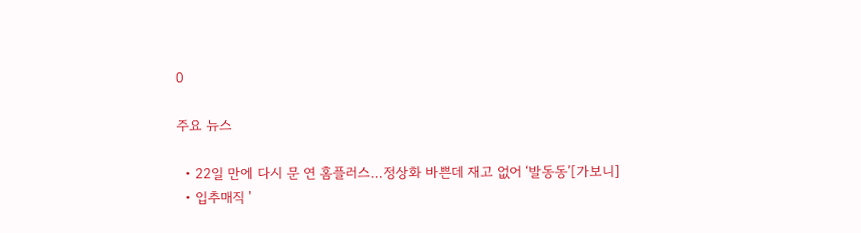0

주요 뉴스

  • 22일 만에 다시 문 연 홈플러스…정상화 바쁜데 재고 없어 ‘발동동’[가보니]
  • 입추매직 '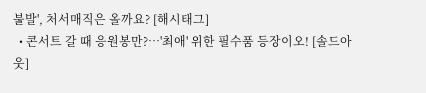불발', 처서매직은 올까요? [해시태그]
  • 콘서트 갈 때 응원봉만?⋯'최애' 위한 필수품 등장이오! [솔드아웃]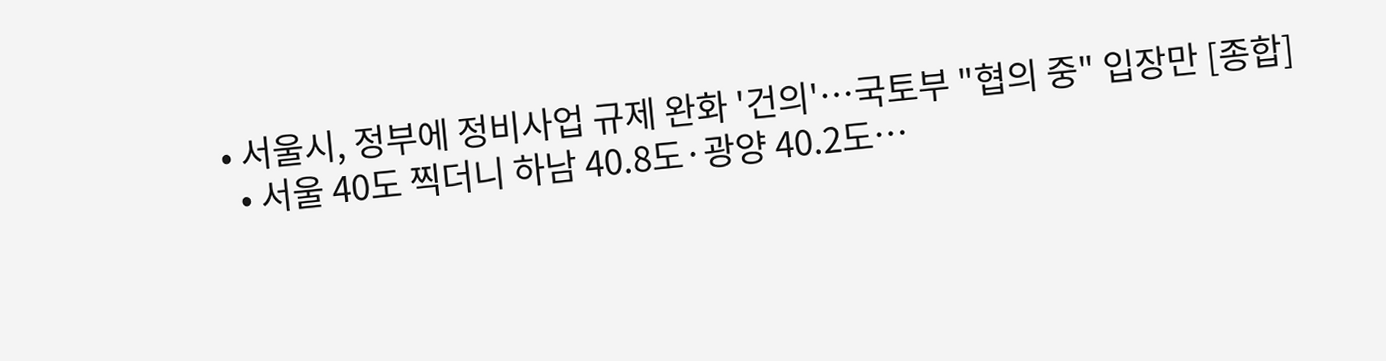• 서울시, 정부에 정비사업 규제 완화 '건의'⋯국토부 "협의 중" 입장만 [종합]
  • 서울 40도 찍더니 하남 40.8도·광양 40.2도…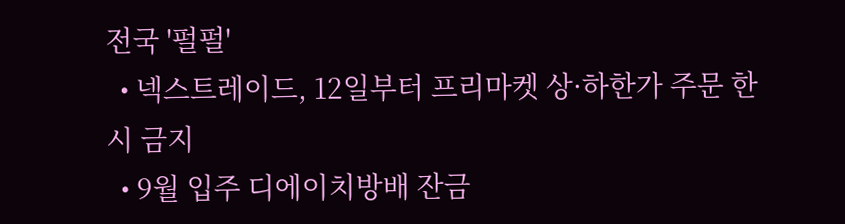전국 '펄펄'
  • 넥스트레이드, 12일부터 프리마켓 상·하한가 주문 한시 금지
  • 9월 입주 디에이치방배 잔금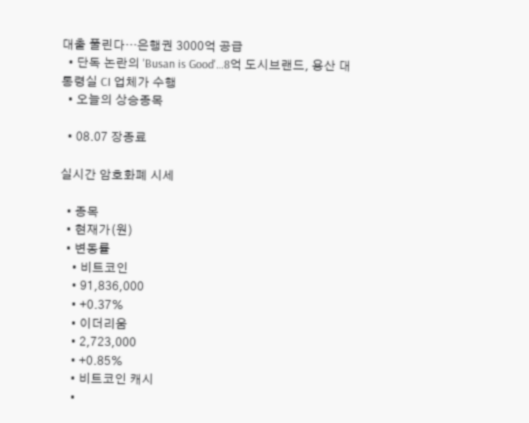대출 풀린다…은행권 3000억 공급
  • 단독 논란의 'Busan is Good'…8억 도시브랜드, 용산 대통령실 CI 업체가 수행
  • 오늘의 상승종목

  • 08.07 장종료

실시간 암호화폐 시세

  • 종목
  • 현재가(원)
  • 변동률
    • 비트코인
    • 91,836,000
    • +0.37%
    • 이더리움
    • 2,723,000
    • +0.85%
    • 비트코인 캐시
    •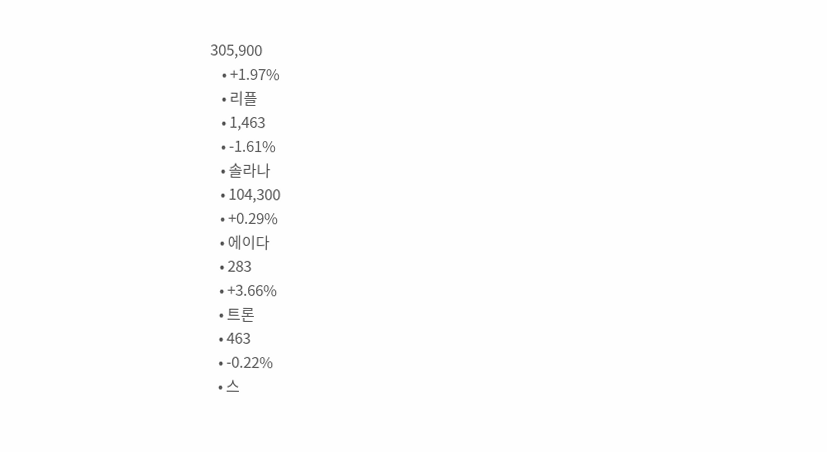305,900
    • +1.97%
    • 리플
    • 1,463
    • -1.61%
    • 솔라나
    • 104,300
    • +0.29%
    • 에이다
    • 283
    • +3.66%
    • 트론
    • 463
    • -0.22%
    • 스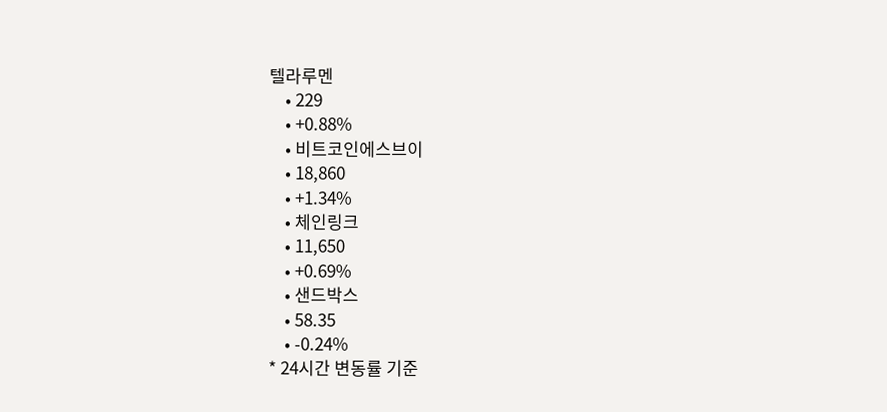텔라루멘
    • 229
    • +0.88%
    • 비트코인에스브이
    • 18,860
    • +1.34%
    • 체인링크
    • 11,650
    • +0.69%
    • 샌드박스
    • 58.35
    • -0.24%
* 24시간 변동률 기준